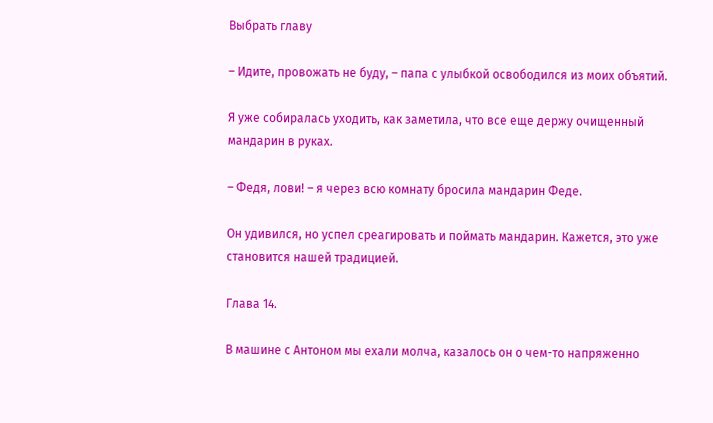Выбрать главу

– Идите, провожать не буду, – папа с улыбкой освободился из моих объятий.

Я уже собиралась уходить, как заметила, что все еще держу очищенный мандарин в руках.

– Федя, лови! – я через всю комнату бросила мандарин Феде.

Он удивился, но успел среагировать и поймать мандарин. Кажется, это уже становится нашей традицией.

Глава 14.

В машине с Антоном мы ехали молча, казалось он о чем-то напряженно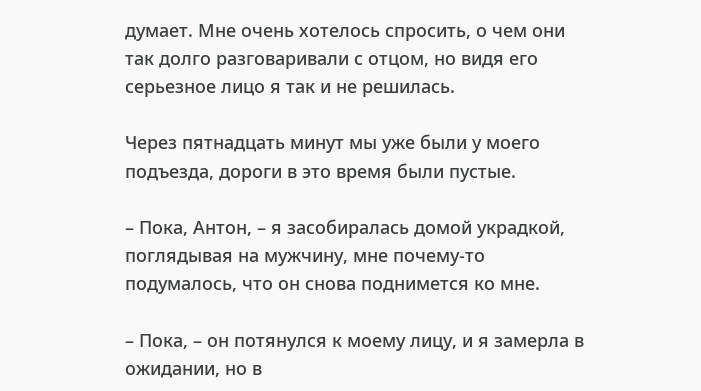думает. Мне очень хотелось спросить, о чем они так долго разговаривали с отцом, но видя его серьезное лицо я так и не решилась.

Через пятнадцать минут мы уже были у моего подъезда, дороги в это время были пустые.

– Пока, Антон, – я засобиралась домой украдкой, поглядывая на мужчину, мне почему-то подумалось, что он снова поднимется ко мне.

– Пока, – он потянулся к моему лицу, и я замерла в ожидании, но в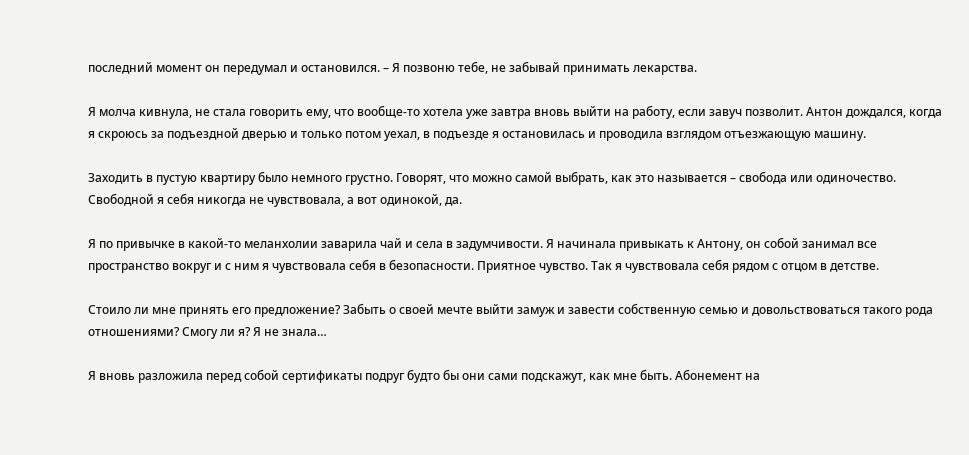последний момент он передумал и остановился. – Я позвоню тебе, не забывай принимать лекарства.

Я молча кивнула, не стала говорить ему, что вообще-то хотела уже завтра вновь выйти на работу, если завуч позволит. Антон дождался, когда я скроюсь за подъездной дверью и только потом уехал, в подъезде я остановилась и проводила взглядом отъезжающую машину.

Заходить в пустую квартиру было немного грустно. Говорят, что можно самой выбрать, как это называется – свобода или одиночество. Свободной я себя никогда не чувствовала, а вот одинокой, да.

Я по привычке в какой-то меланхолии заварила чай и села в задумчивости. Я начинала привыкать к Антону, он собой занимал все пространство вокруг и с ним я чувствовала себя в безопасности. Приятное чувство. Так я чувствовала себя рядом с отцом в детстве.

Стоило ли мне принять его предложение? Забыть о своей мечте выйти замуж и завести собственную семью и довольствоваться такого рода отношениями? Смогу ли я? Я не знала…

Я вновь разложила перед собой сертификаты подруг будто бы они сами подскажут, как мне быть. Абонемент на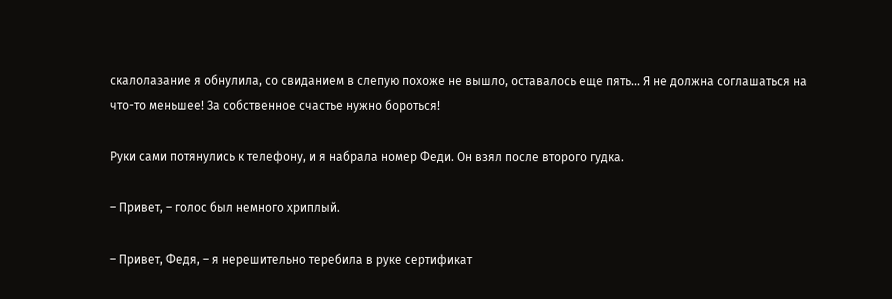скалолазание я обнулила, со свиданием в слепую похоже не вышло, оставалось еще пять… Я не должна соглашаться на что-то меньшее! За собственное счастье нужно бороться!

Руки сами потянулись к телефону, и я набрала номер Феди. Он взял после второго гудка.

– Привет, – голос был немного хриплый.

– Привет, Федя, – я нерешительно теребила в руке сертификат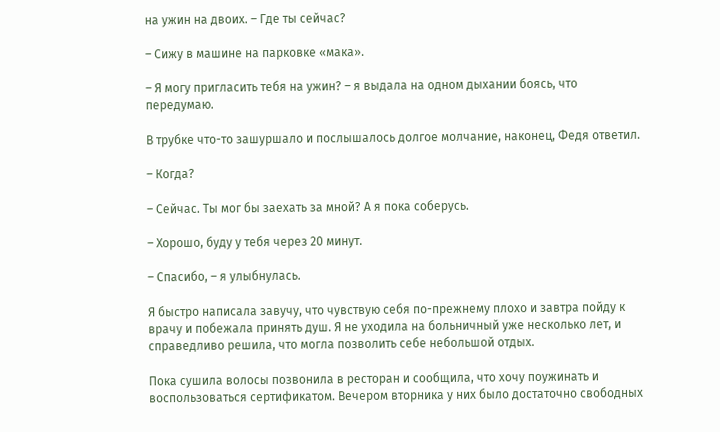на ужин на двоих. – Где ты сейчас?

– Сижу в машине на парковке «мака».

– Я могу пригласить тебя на ужин? – я выдала на одном дыхании боясь, что передумаю.

В трубке что-то зашуршало и послышалось долгое молчание, наконец, Федя ответил.

– Когда?

– Сейчас. Ты мог бы заехать за мной? А я пока соберусь.

– Хорошо, буду у тебя через 20 минут.

– Спасибо, – я улыбнулась.

Я быстро написала завучу, что чувствую себя по-прежнему плохо и завтра пойду к врачу и побежала принять душ. Я не уходила на больничный уже несколько лет, и справедливо решила, что могла позволить себе небольшой отдых.

Пока сушила волосы позвонила в ресторан и сообщила, что хочу поужинать и воспользоваться сертификатом. Вечером вторника у них было достаточно свободных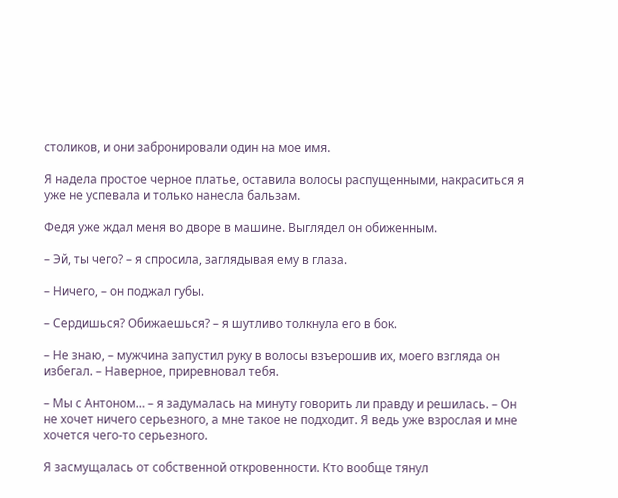столиков, и они забронировали один на мое имя.

Я надела простое черное платье, оставила волосы распущенными, накраситься я уже не успевала и только нанесла бальзам.

Федя уже ждал меня во дворе в машине. Выглядел он обиженным.

– Эй, ты чего? – я спросила, заглядывая ему в глаза.

– Ничего, – он поджал губы.

– Сердишься? Обижаешься? – я шутливо толкнула его в бок.

– Не знаю, – мужчина запустил руку в волосы взъерошив их, моего взгляда он избегал. – Наверное, приревновал тебя.

– Мы с Антоном… – я задумалась на минуту говорить ли правду и решилась. – Он не хочет ничего серьезного, а мне такое не подходит. Я ведь уже взрослая и мне хочется чего-то серьезного.

Я засмущалась от собственной откровенности. Кто вообще тянул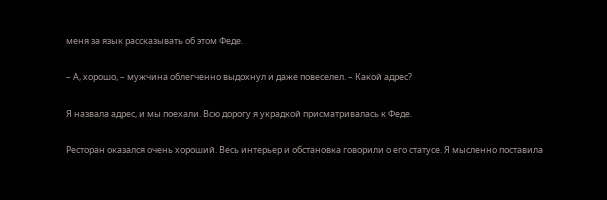меня за язык рассказывать об этом Феде.

– А, хорошо, – мужчина облегченно выдохнул и даже повеселел. – Какой адрес?

Я назвала адрес, и мы поехали. Всю дорогу я украдкой присматривалась к Феде.

Ресторан оказался очень хороший. Весь интерьер и обстановка говорили о его статусе. Я мысленно поставила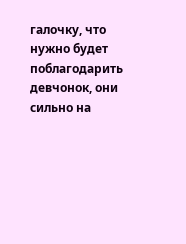галочку, что нужно будет поблагодарить девчонок, они сильно на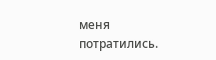меня потратились.